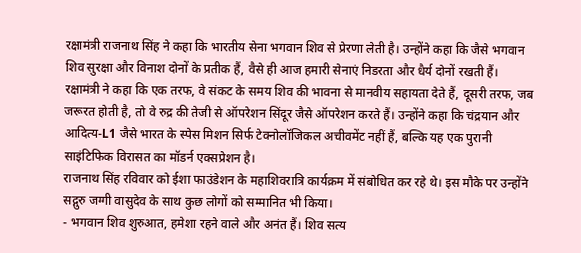रक्षामंत्री राजनाथ सिंह ने कहा कि भारतीय सेना भगवान शिव से प्रेरणा लेती है। उन्होंने कहा कि जैसे भगवान शिव सुरक्षा और विनाश दोनों के प्रतीक हैं, वैसे ही आज हमारी सेनाएं निडरता और धैर्य दोनों रखती हैं।
रक्षामंत्री ने कहा कि एक तरफ, वे संकट के समय शिव की भावना से मानवीय सहायता देते हैं, दूसरी तरफ, जब जरूरत होती है, तो वे रुद्र की तेजी से ऑपरेशन सिंदूर जैसे ऑपरेशन करते हैं। उन्होंने कहा कि चंद्रयान और आदित्य-L1 जैसे भारत के स्पेस मिशन सिर्फ टेक्नोलॉजिकल अचीवमेंट नहीं हैं, बल्कि यह एक पुरानी साइंटिफिक विरासत का मॉडर्न एक्सप्रेशन है।
राजनाथ सिंह रविवार को ईशा फाउंडेशन के महाशिवरात्रि कार्यक्रम में संबोधित कर रहे थे। इस मौके पर उन्होंने सद्गुरु जग्गी वासुदेव के साथ कुछ लोगों को सम्मानित भी किया।
- भगवान शिव शुरुआत, हमेशा रहने वाले और अनंत हैं। शिव सत्य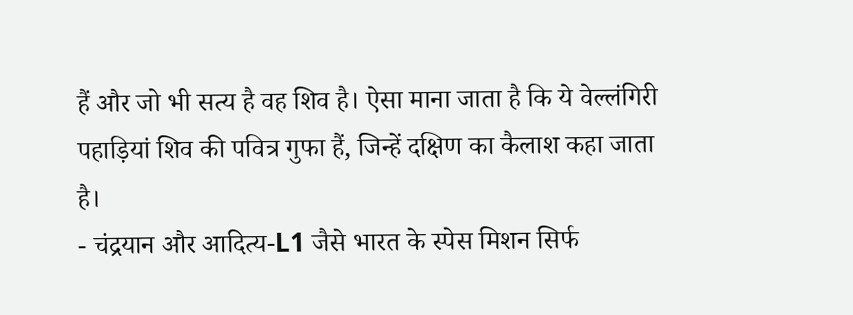हैं और जो भी सत्य है वह शिव है। ऐसा माना जाता है कि ये वेल्लंगिरी पहाड़ियां शिव की पवित्र गुफा हैं, जिन्हें दक्षिण का कैलाश कहा जाता है।
- चंद्रयान और आदित्य-L1 जैसे भारत के स्पेस मिशन सिर्फ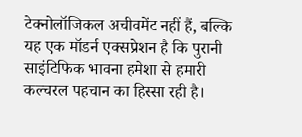टेक्नोलॉजिकल अचीवमेंट नहीं हैं, बल्कि यह एक मॉडर्न एक्सप्रेशन है कि पुरानी साइंटिफिक भावना हमेशा से हमारी कल्चरल पहचान का हिस्सा रही है।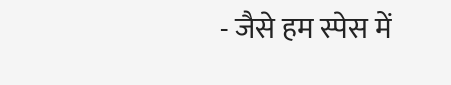- जैसे हम स्पेस में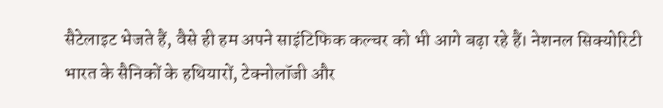सैटेलाइट भेजते हैं, वैसे ही हम अपने साइंटिफिक कल्चर को भी आगे बढ़ा रहे हैं। नेशनल सिक्योरिटी भारत के सैनिकों के हथियारों, टेक्नोलॉजी और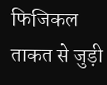फिजिकल ताकत से जुड़ी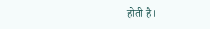होती है।